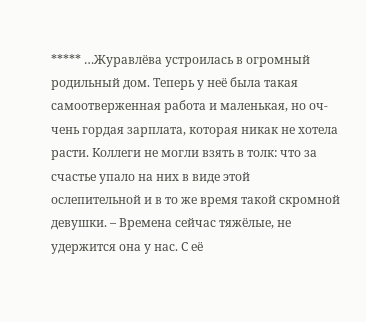***** …Журавлёва устроилась в огромный родильный дом. Теперь у неё была такая самоотверженная работа и маленькая, но оч-чень гордая зарплата, которая никак не хотела расти. Коллеги не могли взять в толк: что за счастье упало на них в виде этой ослепительной и в то же время такой скромной девушки. – Времена сейчас тяжёлые, не удержится она у нас. С её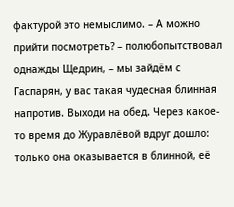фактурой это немыслимо. – А можно прийти посмотреть? – полюбопытствовал однажды Щедрин, – мы зайдём с Гаспарян, у вас такая чудесная блинная напротив. Выходи на обед. Через какое-то время до Журавлёвой вдруг дошло: только она оказывается в блинной, её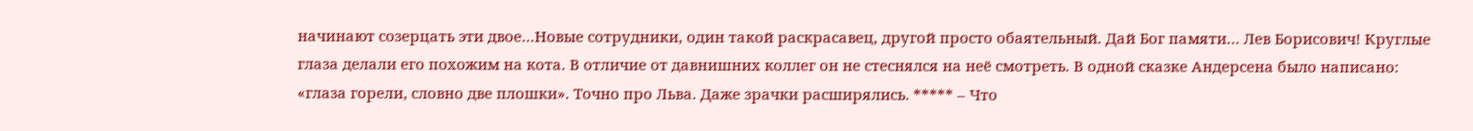начинают созерцать эти двое…Новые сотрудники, один такой раскрасавец, другой просто обаятельный. Дай Бог памяти… Лев Борисович! Круглые глаза делали его похожим на кота. В отличие от давнишних коллег он не стеснялся на неё смотреть. В одной сказке Андерсена было написано: «глаза горели, словно две плошки». Точно про Льва. Даже зрачки расширялись. ***** – Что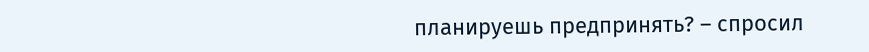планируешь предпринять? – спросил